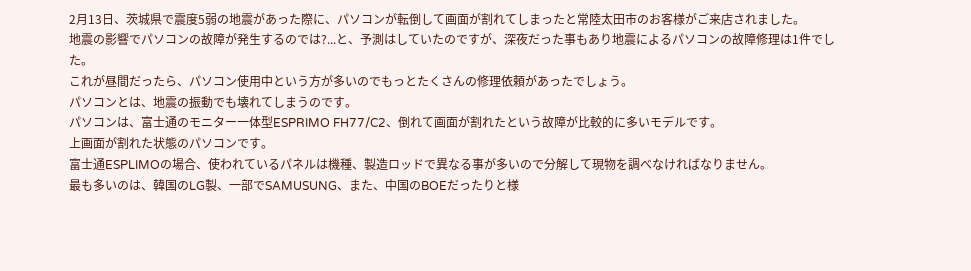2月13日、茨城県で震度5弱の地震があった際に、パソコンが転倒して画面が割れてしまったと常陸太田市のお客様がご来店されました。
地震の影響でパソコンの故障が発生するのでは?...と、予測はしていたのですが、深夜だった事もあり地震によるパソコンの故障修理は1件でした。
これが昼間だったら、パソコン使用中という方が多いのでもっとたくさんの修理依頼があったでしょう。
パソコンとは、地震の振動でも壊れてしまうのです。
パソコンは、富士通のモニター一体型ESPRIMO FH77/C2、倒れて画面が割れたという故障が比較的に多いモデルです。
上画面が割れた状態のパソコンです。
富士通ESPLIMOの場合、使われているパネルは機種、製造ロッドで異なる事が多いので分解して現物を調べなければなりません。
最も多いのは、韓国のLG製、一部でSAMUSUNG、また、中国のBOEだったりと様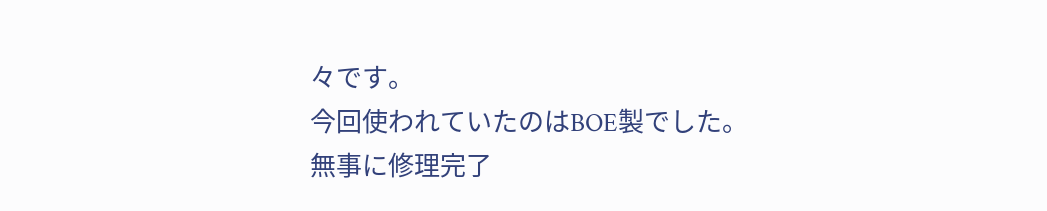々です。
今回使われていたのはBOE製でした。
無事に修理完了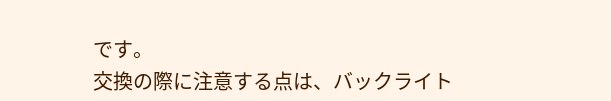です。
交換の際に注意する点は、バックライト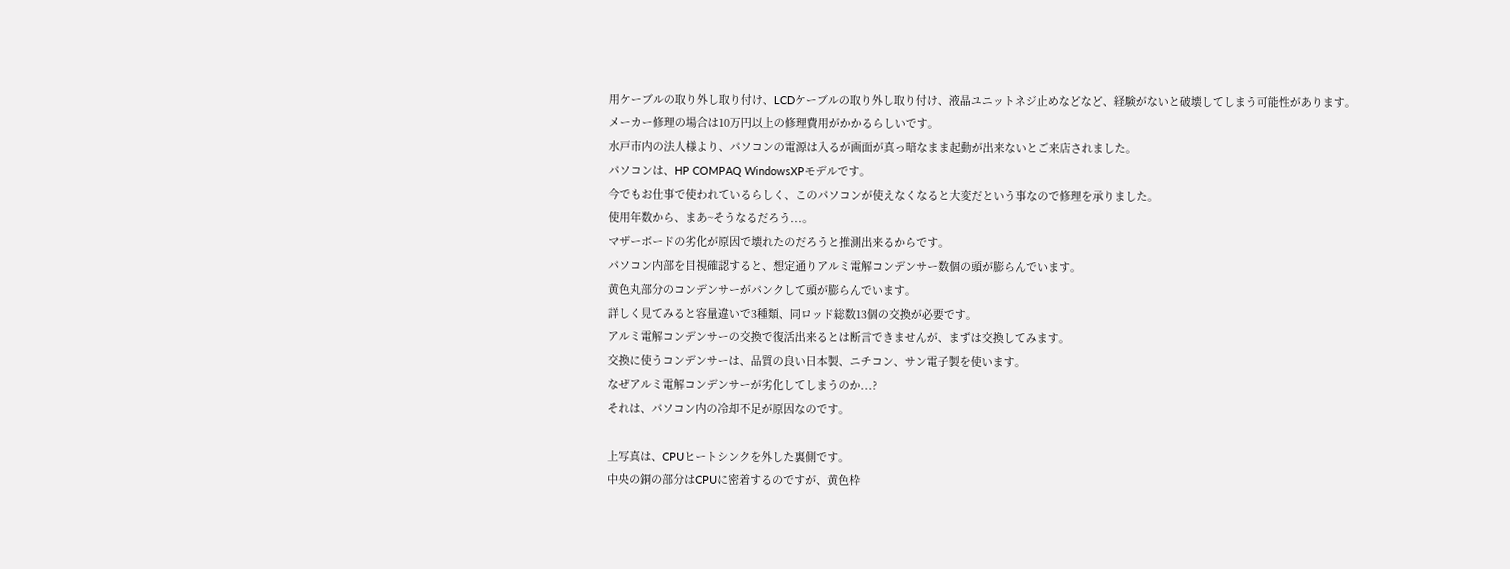用ケーブルの取り外し取り付け、LCDケーブルの取り外し取り付け、液晶ユニットネジ止めなどなど、経験がないと破壊してしまう可能性があります。
メーカー修理の場合は10万円以上の修理費用がかかるらしいです。
水戸市内の法人様より、パソコンの電源は入るが画面が真っ暗なまま起動が出来ないとご来店されました。
パソコンは、HP COMPAQ WindowsXPモデルです。
今でもお仕事で使われているらしく、このパソコンが使えなくなると大変だという事なので修理を承りました。
使用年数から、まあ~そうなるだろう...。
マザーボードの劣化が原因で壊れたのだろうと推測出来るからです。
パソコン内部を目視確認すると、想定通りアルミ電解コンデンサー数個の頭が膨らんでいます。
黄色丸部分のコンデンサーがパンクして頭が膨らんでいます。
詳しく見てみると容量違いで3種類、同ロッド総数13個の交換が必要です。
アルミ電解コンデンサーの交換で復活出来るとは断言できませんが、まずは交換してみます。
交換に使うコンデンサーは、品質の良い日本製、ニチコン、サン電子製を使います。
なぜアルミ電解コンデンサーが劣化してしまうのか...?
それは、パソコン内の冷却不足が原因なのです。

上写真は、CPUヒートシンクを外した裏側です。
中央の銅の部分はCPUに密着するのですが、黄色枠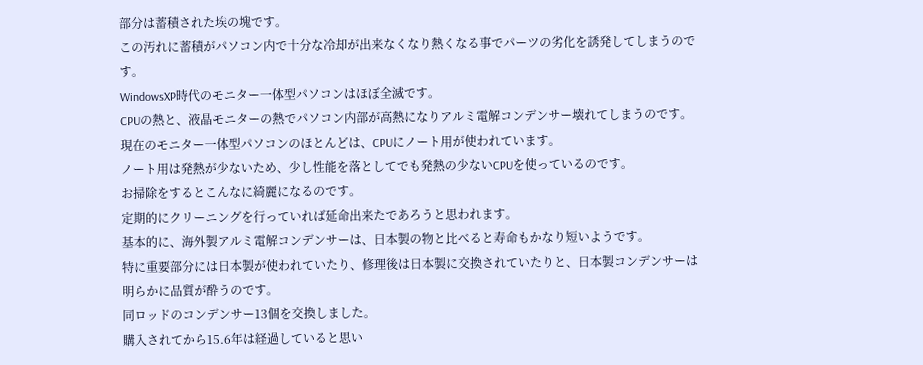部分は蓄積された埃の塊です。
この汚れに蓄積がパソコン内で十分な冷却が出来なくなり熱くなる事でパーツの劣化を誘発してしまうのです。
WindowsXP時代のモニター一体型パソコンはほぼ全滅です。
CPUの熱と、液晶モニターの熱でパソコン内部が高熱になりアルミ電解コンデンサー壊れてしまうのです。
現在のモニター一体型パソコンのほとんどは、CPUにノート用が使われています。
ノート用は発熱が少ないため、少し性能を落としてでも発熱の少ないCPUを使っているのです。
お掃除をするとこんなに綺麗になるのです。
定期的にクリーニングを行っていれば延命出来たであろうと思われます。
基本的に、海外製アルミ電解コンデンサーは、日本製の物と比べると寿命もかなり短いようです。
特に重要部分には日本製が使われていたり、修理後は日本製に交換されていたりと、日本製コンデンサーは明らかに品質が酔うのです。
同ロッドのコンデンサー13個を交換しました。
購入されてから15.6年は経過していると思い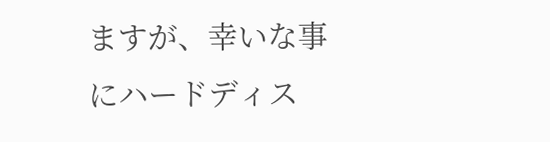ますが、幸いな事にハードディス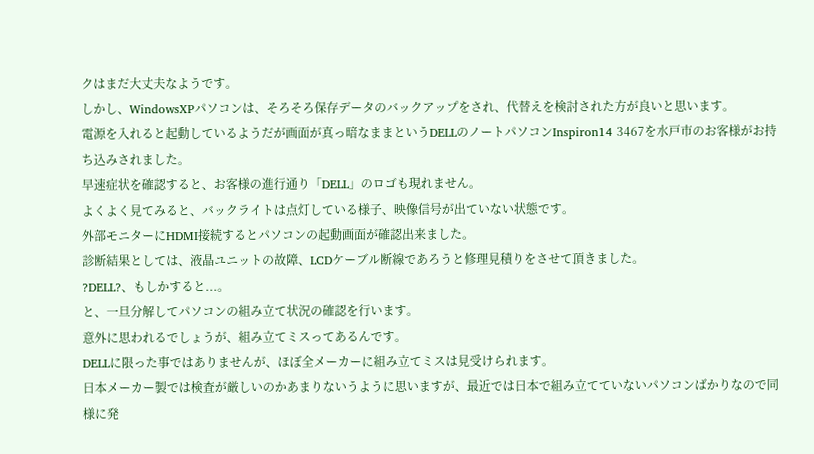クはまだ大丈夫なようです。
しかし、WindowsXPパソコンは、そろそろ保存データのバックアップをされ、代替えを検討された方が良いと思います。
電源を入れると起動しているようだが画面が真っ暗なままというDELLのノートパソコンInspiron14 3467を水戸市のお客様がお持ち込みされました。
早速症状を確認すると、お客様の進行通り「DELL」のロゴも現れません。
よくよく見てみると、バックライトは点灯している様子、映像信号が出ていない状態です。
外部モニターにHDMI接続するとパソコンの起動画面が確認出来ました。
診断結果としては、液晶ユニットの故障、LCDケーブル断線であろうと修理見積りをさせて頂きました。
?DELL?、もしかすると...。
と、一旦分解してパソコンの組み立て状況の確認を行います。
意外に思われるでしょうが、組み立てミスってあるんです。
DELLに限った事ではありませんが、ほぼ全メーカーに組み立てミスは見受けられます。
日本メーカー製では検査が厳しいのかあまりないうように思いますが、最近では日本で組み立てていないパソコンばかりなので同様に発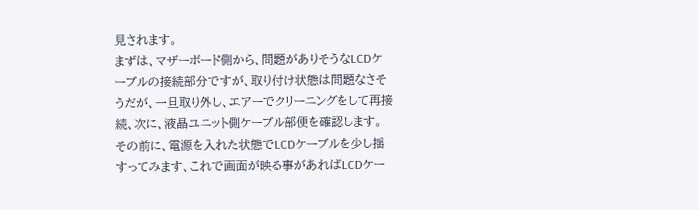見されます。
まずは、マザーボード側から、問題がありそうなLCDケーブルの接続部分ですが、取り付け状態は問題なさそうだが、一旦取り外し、エアーでクリーニングをして再接続、次に、液晶ユニット側ケーブル部便を確認します。
その前に、電源を入れた状態でLCDケーブルを少し揺すってみます、これで画面が映る事があればLCDケー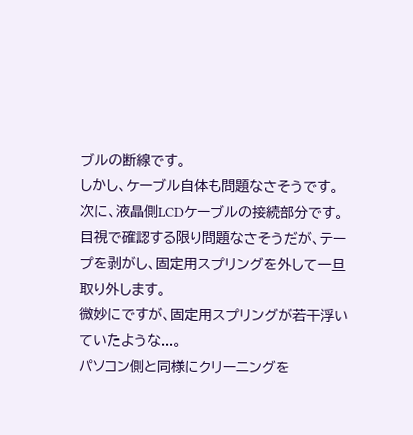ブルの断線です。
しかし、ケーブル自体も問題なさそうです。
次に、液晶側LCDケーブルの接続部分です。
目視で確認する限り問題なさそうだが、テープを剥がし、固定用スプリングを外して一旦取り外します。
微妙にですが、固定用スプリングが若干浮いていたような...。
パソコン側と同様にクリーニングを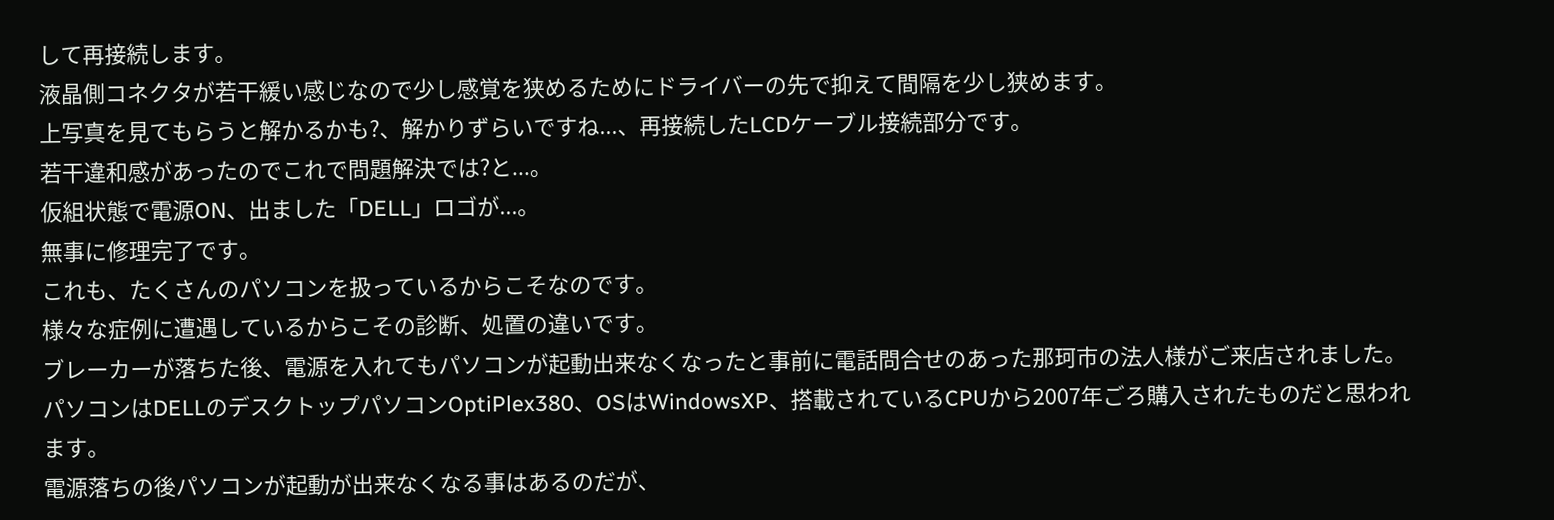して再接続します。
液晶側コネクタが若干緩い感じなので少し感覚を狭めるためにドライバーの先で抑えて間隔を少し狭めます。
上写真を見てもらうと解かるかも?、解かりずらいですね...、再接続したLCDケーブル接続部分です。
若干違和感があったのでこれで問題解決では?と...。
仮組状態で電源ON、出ました「DELL」ロゴが...。
無事に修理完了です。
これも、たくさんのパソコンを扱っているからこそなのです。
様々な症例に遭遇しているからこその診断、処置の違いです。
ブレーカーが落ちた後、電源を入れてもパソコンが起動出来なくなったと事前に電話問合せのあった那珂市の法人様がご来店されました。
パソコンはDELLのデスクトップパソコンOptiPlex380、OSはWindowsXP、搭載されているCPUから2007年ごろ購入されたものだと思われます。
電源落ちの後パソコンが起動が出来なくなる事はあるのだが、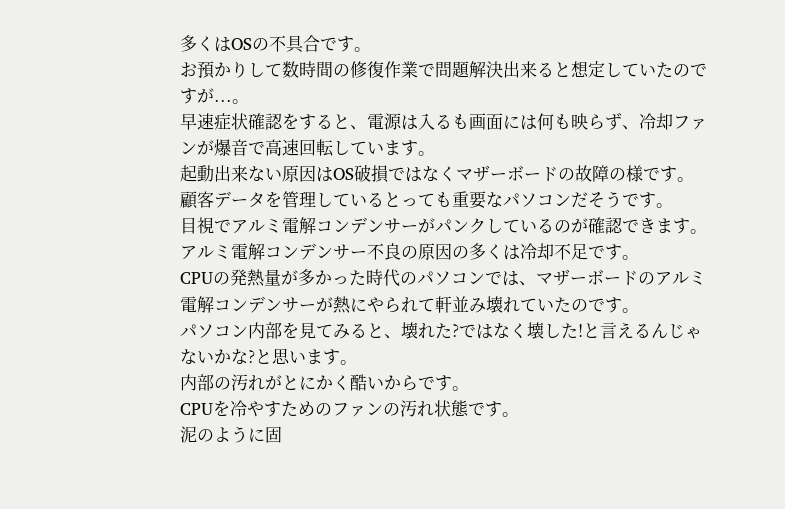多くはOSの不具合です。
お預かりして数時間の修復作業で問題解決出来ると想定していたのですが...。
早速症状確認をすると、電源は入るも画面には何も映らず、冷却ファンが爆音で高速回転しています。
起動出来ない原因はOS破損ではなくマザーボードの故障の様です。
顧客データを管理しているとっても重要なパソコンだそうです。
目視でアルミ電解コンデンサーがパンクしているのが確認できます。
アルミ電解コンデンサー不良の原因の多くは冷却不足です。
CPUの発熱量が多かった時代のパソコンでは、マザーボードのアルミ電解コンデンサーが熱にやられて軒並み壊れていたのです。
パソコン内部を見てみると、壊れた?ではなく壊した!と言えるんじゃないかな?と思います。
内部の汚れがとにかく酷いからです。
CPUを冷やすためのファンの汚れ状態です。
泥のように固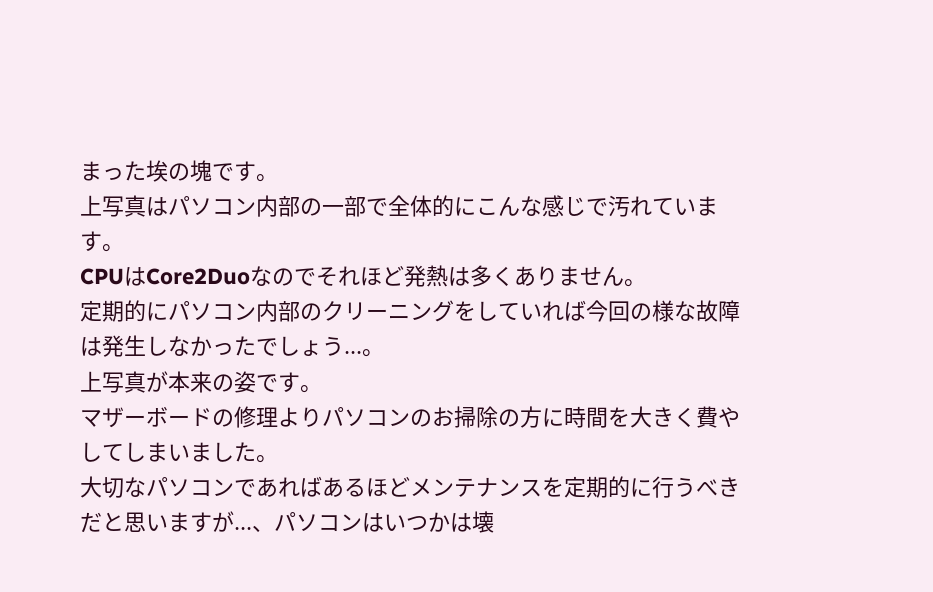まった埃の塊です。
上写真はパソコン内部の一部で全体的にこんな感じで汚れています。
CPUはCore2Duoなのでそれほど発熱は多くありません。
定期的にパソコン内部のクリーニングをしていれば今回の様な故障は発生しなかったでしょう...。
上写真が本来の姿です。
マザーボードの修理よりパソコンのお掃除の方に時間を大きく費やしてしまいました。
大切なパソコンであればあるほどメンテナンスを定期的に行うべきだと思いますが...、パソコンはいつかは壊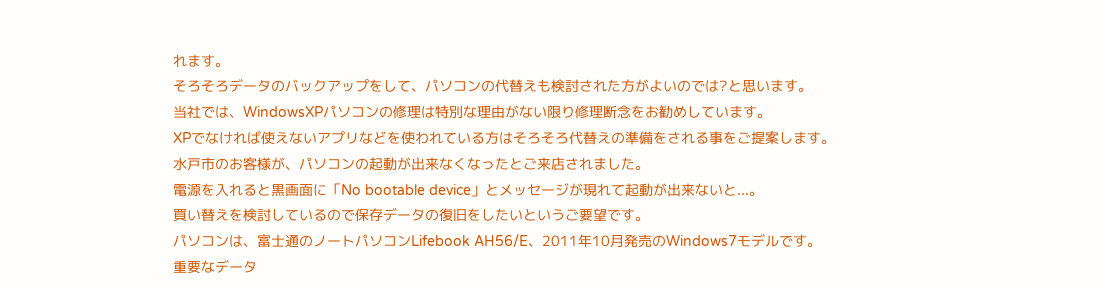れます。
そろそろデータのバックアップをして、パソコンの代替えも検討された方がよいのでは?と思います。
当社では、WindowsXPパソコンの修理は特別な理由がない限り修理断念をお勧めしています。
XPでなければ使えないアプリなどを使われている方はそろそろ代替えの準備をされる事をご提案します。
水戸市のお客様が、パソコンの起動が出来なくなったとご来店されました。
電源を入れると黒画面に「No bootable device」とメッセージが現れて起動が出来ないと...。
買い替えを検討しているので保存データの復旧をしたいというご要望です。
パソコンは、富士通のノートパソコンLifebook AH56/E、2011年10月発売のWindows7モデルです。
重要なデータ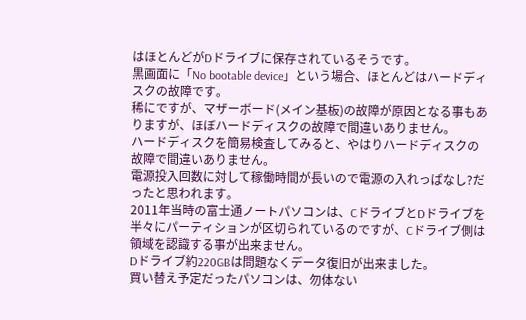はほとんどがDドライブに保存されているそうです。
黒画面に「No bootable device」という場合、ほとんどはハードディスクの故障です。
稀にですが、マザーボード(メイン基板)の故障が原因となる事もありますが、ほぼハードディスクの故障で間違いありません。
ハードディスクを簡易検査してみると、やはりハードディスクの故障で間違いありません。
電源投入回数に対して稼働時間が長いので電源の入れっぱなし?だったと思われます。
2011年当時の富士通ノートパソコンは、CドライブとDドライブを半々にパーティションが区切られているのですが、Cドライブ側は領域を認識する事が出来ません。
Dドライブ約220GBは問題なくデータ復旧が出来ました。
買い替え予定だったパソコンは、勿体ない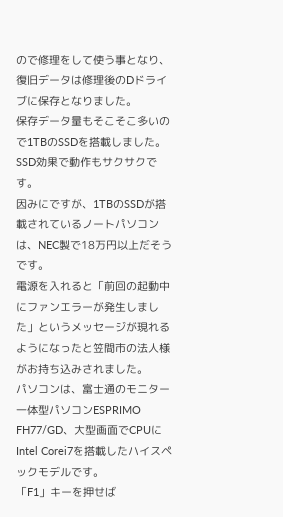ので修理をして使う事となり、復旧データは修理後のDドライブに保存となりました。
保存データ量もそこそこ多いので1TBのSSDを搭載しました。
SSD効果で動作もサクサクです。
因みにですが、1TBのSSDが搭載されているノートパソコンは、NEC製で18万円以上だそうです。
電源を入れると「前回の起動中にファンエラーが発生しました」というメッセージが現れるようになったと笠間市の法人様がお持ち込みされました。
パソコンは、富士通のモニター一体型パソコンESPRIMO FH77/GD、大型画面でCPUにIntel Corei7を搭載したハイスペックモデルです。
「F1」キーを押せば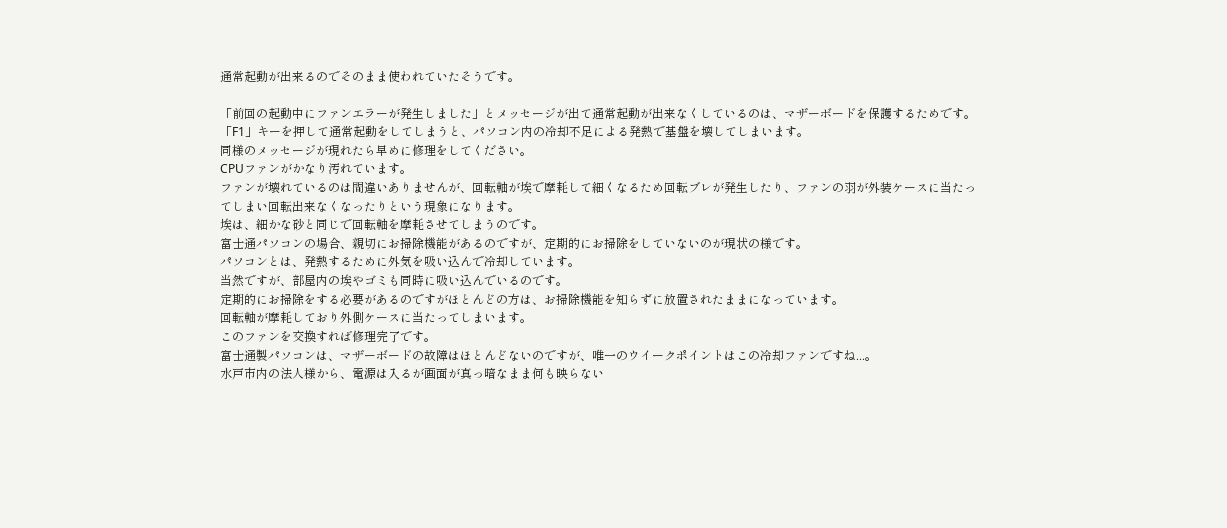通常起動が出来るのでそのまま使われていたそうです。

「前回の起動中にファンエラーが発生しました」とメッセージが出て通常起動が出来なくしているのは、マザーボードを保護するためです。
「F1」キーを押して通常起動をしてしまうと、パソコン内の冷却不足による発熱で基盤を壊してしまいます。
同様のメッセージが現れたら早めに修理をしてください。
CPUファンがかなり汚れています。
ファンが壊れているのは間違いありませんが、回転軸が埃で摩耗して細くなるため回転ブレが発生したり、ファンの羽が外装ケースに当たってしまい回転出来なくなったりという現象になります。
埃は、細かな砂と同じで回転軸を摩耗させてしまうのです。
富士通パソコンの場合、親切にお掃除機能があるのですが、定期的にお掃除をしていないのが現状の様です。
パソコンとは、発熱するために外気を吸い込んで冷却しています。
当然ですが、部屋内の埃やゴミも同時に吸い込んでいるのです。
定期的にお掃除をする必要があるのですがほとんどの方は、お掃除機能を知らずに放置されたままになっています。
回転軸が摩耗しており外側ケースに当たってしまいます。
このファンを交換すれば修理完了です。
富士通製パソコンは、マザーボードの故障はほとんどないのですが、唯一のウイークポイントはこの冷却ファンですね...。
水戸市内の法人様から、電源は入るが画面が真っ暗なまま何も映らない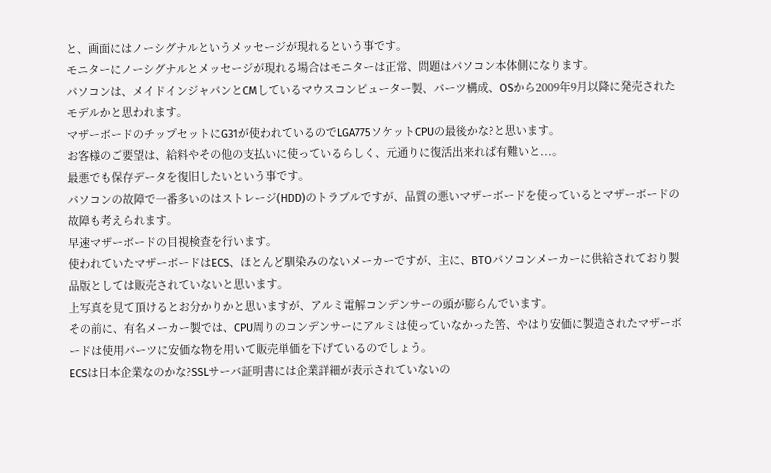と、画面にはノーシグナルというメッセージが現れるという事です。
モニターにノーシグナルとメッセージが現れる場合はモニターは正常、問題はパソコン本体側になります。
パソコンは、メイドインジャパンとCMしているマウスコンピューター製、パーツ構成、OSから2009年9月以降に発売されたモデルかと思われます。
マザーボードのチップセットにG31が使われているのでLGA775ソケットCPUの最後かな?と思います。
お客様のご要望は、給料やその他の支払いに使っているらしく、元通りに復活出来れば有難いと...。
最悪でも保存データを復旧したいという事です。
パソコンの故障で一番多いのはストレージ(HDD)のトラブルですが、品質の悪いマザーボードを使っているとマザーボードの故障も考えられます。
早速マザーボードの目視検査を行います。
使われていたマザーボードはECS、ほとんど馴染みのないメーカーですが、主に、BTOパソコンメーカーに供給されており製品版としては販売されていないと思います。
上写真を見て頂けるとお分かりかと思いますが、アルミ電解コンデンサーの頭が膨らんでいます。
その前に、有名メーカー製では、CPU周りのコンデンサーにアルミは使っていなかった筈、やはり安価に製造されたマザーボードは使用パーツに安価な物を用いて販売単価を下げているのでしょう。
ECSは日本企業なのかな?SSLサーバ証明書には企業詳細が表示されていないの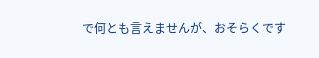で何とも言えませんが、おそらくです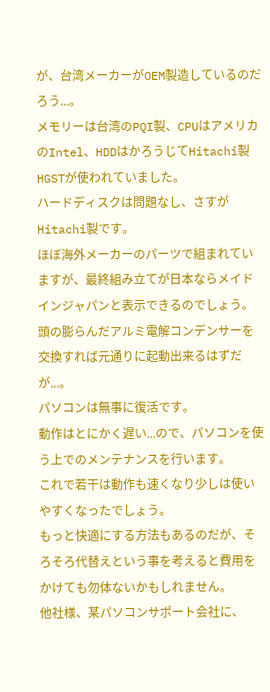が、台湾メーカーがOEM製造しているのだろう...。
メモリーは台湾のPQI製、CPUはアメリカのIntel、HDDはかろうじてHitachi製HGSTが使われていました。
ハードディスクは問題なし、さすがHitachi製です。
ほぼ海外メーカーのパーツで組まれていますが、最終組み立てが日本ならメイドインジャパンと表示できるのでしょう。
頭の膨らんだアルミ電解コンデンサーを交換すれば元通りに起動出来るはずだが...。
パソコンは無事に復活です。
動作はとにかく遅い...ので、パソコンを使う上でのメンテナンスを行います。
これで若干は動作も速くなり少しは使いやすくなったでしょう。
もっと快適にする方法もあるのだが、そろそろ代替えという事を考えると費用をかけても勿体ないかもしれません。
他社様、某パソコンサポート会社に、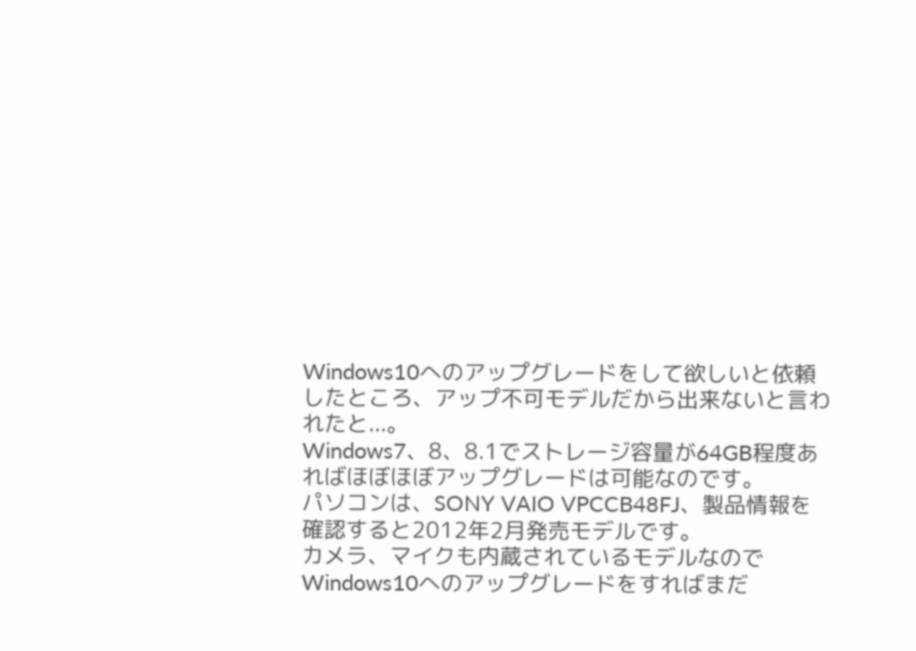Windows10へのアップグレードをして欲しいと依頼したところ、アップ不可モデルだから出来ないと言われたと...。
Windows7、8、8.1でストレージ容量が64GB程度あればほぼほぼアップグレードは可能なのです。
パソコンは、SONY VAIO VPCCB48FJ、製品情報を確認すると2012年2月発売モデルです。
カメラ、マイクも内蔵されているモデルなのでWindows10へのアップグレードをすればまだ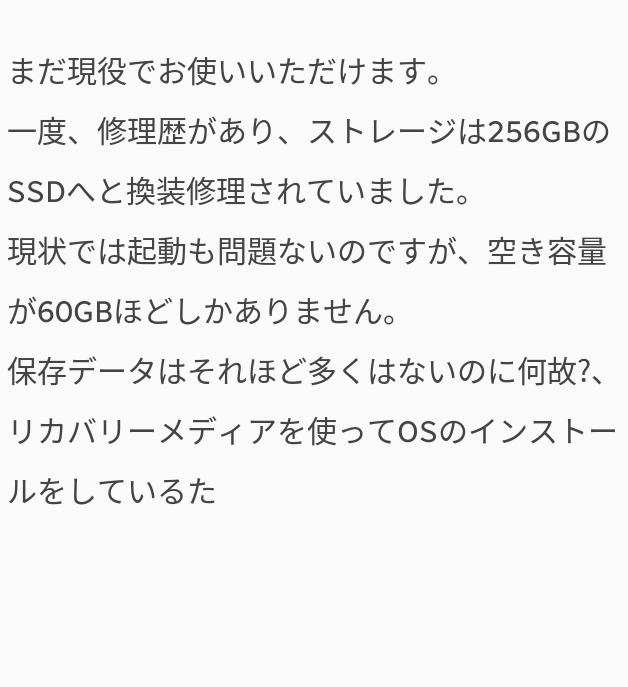まだ現役でお使いいただけます。
一度、修理歴があり、ストレージは256GBのSSDへと換装修理されていました。
現状では起動も問題ないのですが、空き容量が60GBほどしかありません。
保存データはそれほど多くはないのに何故?、リカバリーメディアを使ってOSのインストールをしているた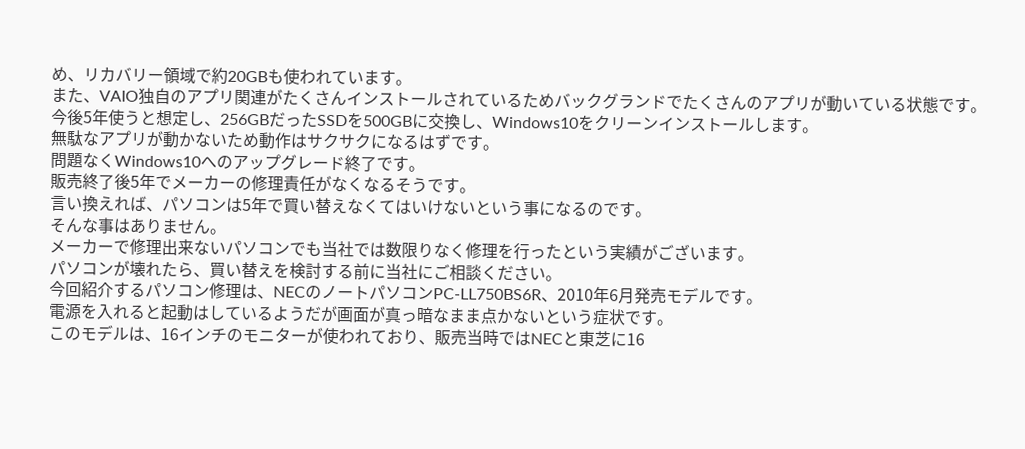め、リカバリー領域で約20GBも使われています。
また、VAIO独自のアプリ関連がたくさんインストールされているためバックグランドでたくさんのアプリが動いている状態です。
今後5年使うと想定し、256GBだったSSDを500GBに交換し、Windows10をクリーンインストールします。
無駄なアプリが動かないため動作はサクサクになるはずです。
問題なくWindows10へのアップグレード終了です。
販売終了後5年でメーカーの修理責任がなくなるそうです。
言い換えれば、パソコンは5年で買い替えなくてはいけないという事になるのです。
そんな事はありません。
メーカーで修理出来ないパソコンでも当社では数限りなく修理を行ったという実績がございます。
パソコンが壊れたら、買い替えを検討する前に当社にご相談ください。
今回紹介するパソコン修理は、NECのノートパソコンPC-LL750BS6R、2010年6月発売モデルです。
電源を入れると起動はしているようだが画面が真っ暗なまま点かないという症状です。
このモデルは、16インチのモニターが使われており、販売当時ではNECと東芝に16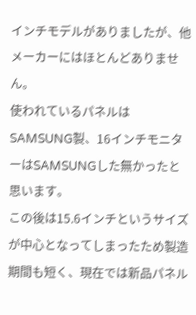インチモデルがありましたが、他メーカーにはほとんどありません。
使われているパネルはSAMSUNG製、16インチモニターはSAMSUNGした無かったと思います。
この後は15.6インチというサイズが中心となってしまったため製造期間も短く、現在では新品パネル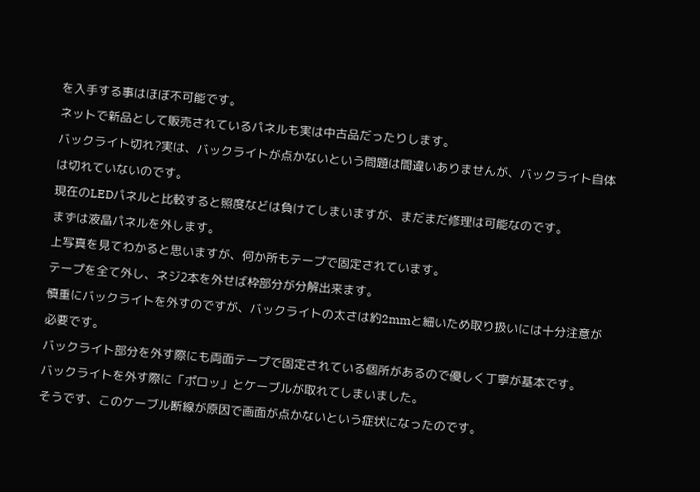を入手する事はほぼ不可能です。
ネットで新品として販売されているパネルも実は中古品だったりします。
バックライト切れ?実は、バックライトが点かないという問題は間違いありませんが、バックライト自体は切れていないのです。
現在のLEDパネルと比較すると照度などは負けてしまいますが、まだまだ修理は可能なのです。
まずは液晶パネルを外します。
上写真を見てわかると思いますが、何か所もテープで固定されています。
テープを全て外し、ネジ2本を外せば枠部分が分解出来ます。
慎重にバックライトを外すのですが、バックライトの太さは約2mmと細いため取り扱いには十分注意が必要です。
バックライト部分を外す際にも両面テープで固定されている個所があるので優しく丁寧が基本です。
バックライトを外す際に「ポロッ」とケーブルが取れてしまいました。
そうです、このケーブル断線が原因で画面が点かないという症状になったのです。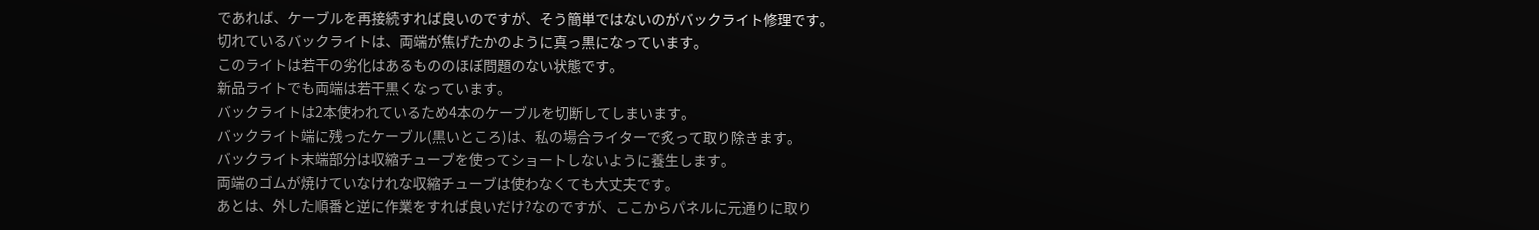であれば、ケーブルを再接続すれば良いのですが、そう簡単ではないのがバックライト修理です。
切れているバックライトは、両端が焦げたかのように真っ黒になっています。
このライトは若干の劣化はあるもののほぼ問題のない状態です。
新品ライトでも両端は若干黒くなっています。
バックライトは2本使われているため4本のケーブルを切断してしまいます。
バックライト端に残ったケーブル(黒いところ)は、私の場合ライターで炙って取り除きます。
バックライト末端部分は収縮チューブを使ってショートしないように養生します。
両端のゴムが焼けていなけれな収縮チューブは使わなくても大丈夫です。
あとは、外した順番と逆に作業をすれば良いだけ?なのですが、ここからパネルに元通りに取り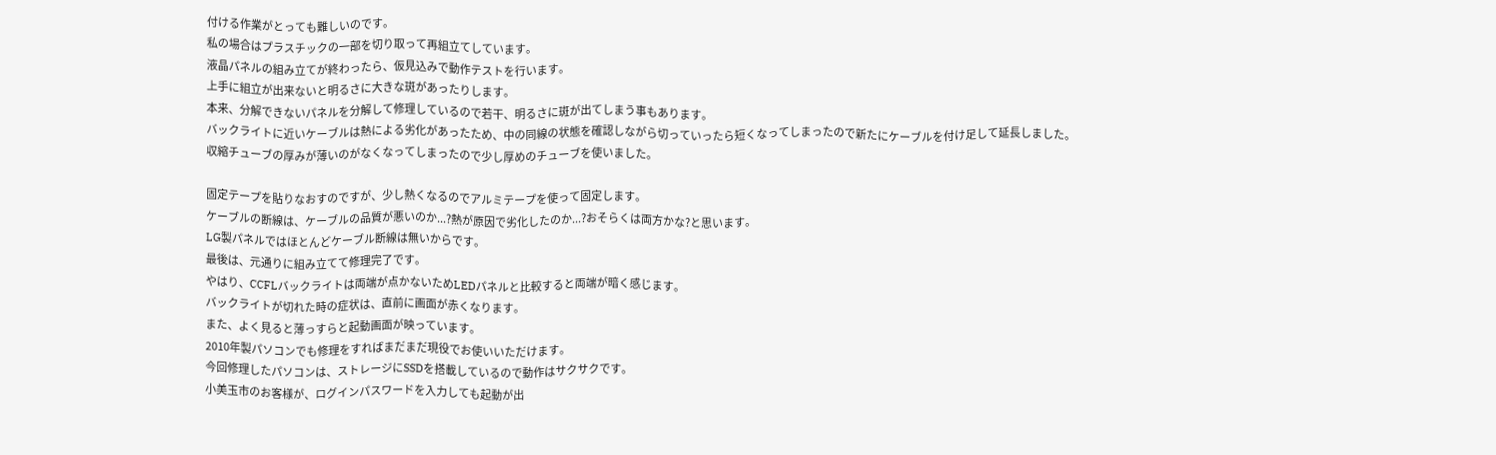付ける作業がとっても難しいのです。
私の場合はプラスチックの一部を切り取って再組立てしています。
液晶パネルの組み立てが終わったら、仮見込みで動作テストを行います。
上手に組立が出来ないと明るさに大きな斑があったりします。
本来、分解できないパネルを分解して修理しているので若干、明るさに斑が出てしまう事もあります。
バックライトに近いケーブルは熱による劣化があったため、中の同線の状態を確認しながら切っていったら短くなってしまったので新たにケーブルを付け足して延長しました。
収縮チューブの厚みが薄いのがなくなってしまったので少し厚めのチューブを使いました。

固定テープを貼りなおすのですが、少し熱くなるのでアルミテープを使って固定します。
ケーブルの断線は、ケーブルの品質が悪いのか...?熱が原因で劣化したのか...?おそらくは両方かな?と思います。
LG製パネルではほとんどケーブル断線は無いからです。
最後は、元通りに組み立てて修理完了です。
やはり、CCFLバックライトは両端が点かないためLEDパネルと比較すると両端が暗く感じます。
バックライトが切れた時の症状は、直前に画面が赤くなります。
また、よく見ると薄っすらと起動画面が映っています。
2010年製パソコンでも修理をすればまだまだ現役でお使いいただけます。
今回修理したパソコンは、ストレージにSSDを搭載しているので動作はサクサクです。
小美玉市のお客様が、ログインパスワードを入力しても起動が出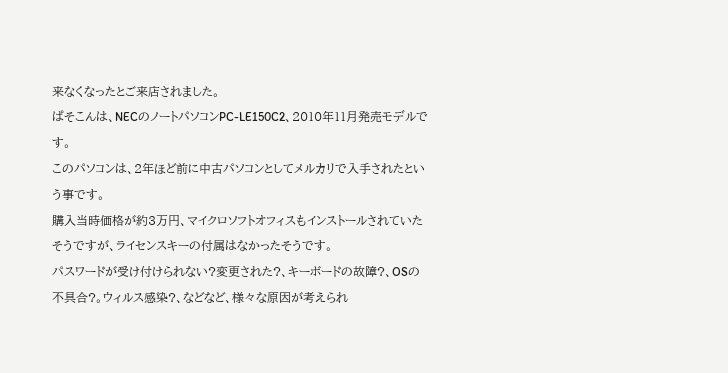来なくなったとご来店されました。
ぱそこんは、NECのノートパソコンPC-LE150C2、2010年11月発売モデルです。
このパソコンは、2年ほど前に中古パソコンとしてメルカリで入手されたという事です。
購入当時価格が約3万円、マイクロソフトオフィスもインストールされていたそうですが、ライセンスキーの付属はなかったそうです。
パスワードが受け付けられない?変更された?、キーボードの故障?、OSの不具合?。ウィルス感染?、などなど、様々な原因が考えられ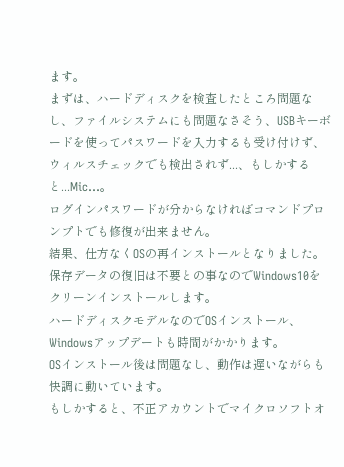ます。
まずは、ハードディスクを検査したところ問題なし、ファイルシステムにも問題なさそう、USBキーボードを使ってパスワードを入力するも受け付けず、ウィルスチェックでも検出されず...、もしかすると...Mic...。
ログインパスワードが分からなければコマンドプロンプトでも修復が出来ません。
結果、仕方なくOSの再インストールとなりました。
保存データの復旧は不要との事なのでWindows10をクリーンインストールします。
ハードディスクモデルなのでOSインストール、Windowsアップデートも時間がかかります。
OSインストール後は問題なし、動作は遅いながらも快調に動いています。
もしかすると、不正アカウントでマイクロソフトオ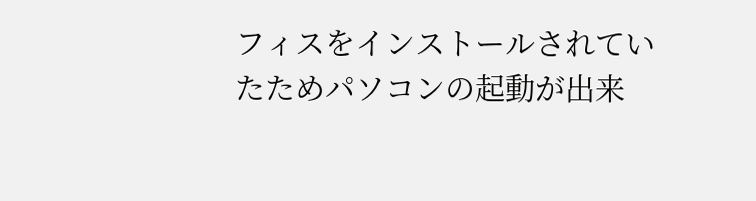フィスをインストールされていたためパソコンの起動が出来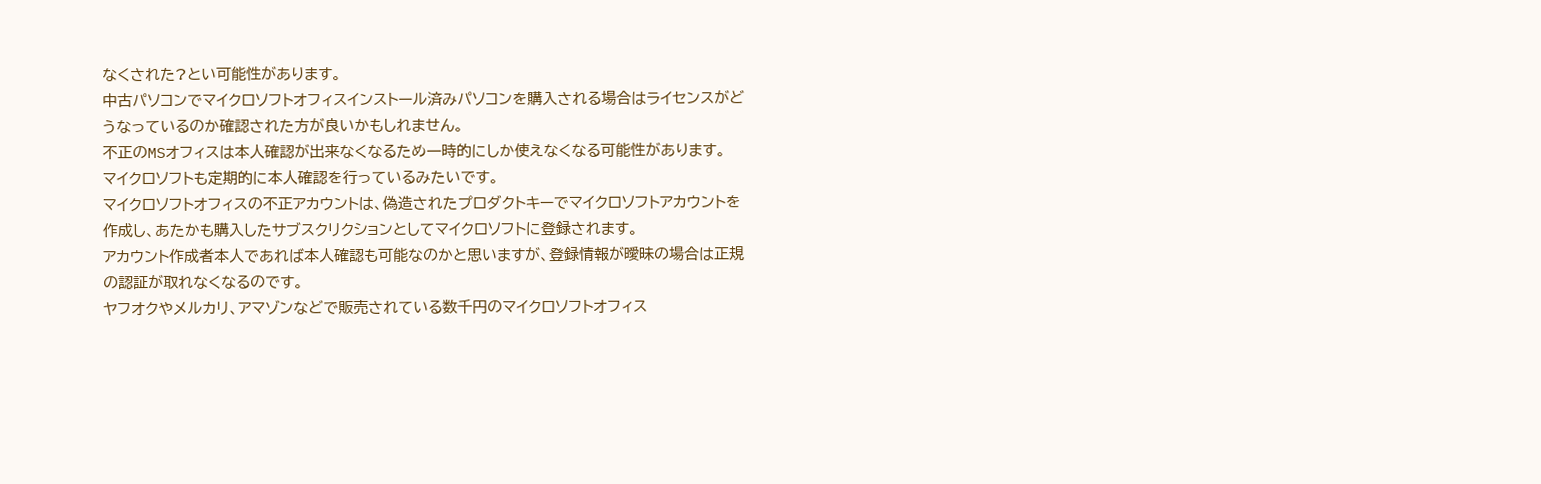なくされた?とい可能性があります。
中古パソコンでマイクロソフトオフィスインストール済みパソコンを購入される場合はライセンスがどうなっているのか確認された方が良いかもしれません。
不正のMSオフィスは本人確認が出来なくなるため一時的にしか使えなくなる可能性があります。
マイクロソフトも定期的に本人確認を行っているみたいです。
マイクロソフトオフィスの不正アカウントは、偽造されたプロダクトキーでマイクロソフトアカウントを作成し、あたかも購入したサブスクリクションとしてマイクロソフトに登録されます。
アカウント作成者本人であれば本人確認も可能なのかと思いますが、登録情報が曖昧の場合は正規の認証が取れなくなるのです。
ヤフオクやメルカリ、アマゾンなどで販売されている数千円のマイクロソフトオフィス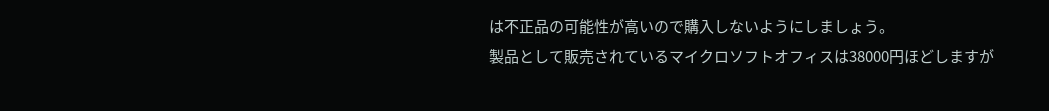は不正品の可能性が高いので購入しないようにしましょう。
製品として販売されているマイクロソフトオフィスは38000円ほどしますが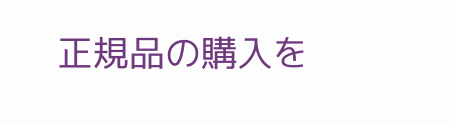正規品の購入を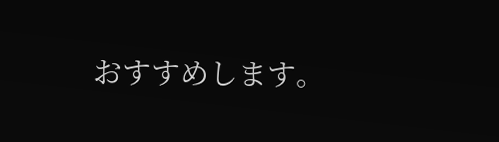おすすめします。